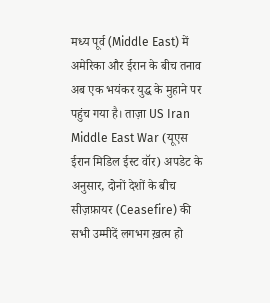मध्य पूर्व (Middle East) में अमेरिका और ईरान के बीच तनाव अब एक भयंकर युद्ध के मुहाने पर पहुंच गया है। ताज़ा US Iran Middle East War (यूएस ईरान मिडिल ईस्ट वॉर) अपडेट के अनुसार, दोनों देशों के बीच सीज़फ़ायर (Ceasefire) की सभी उम्मीदें लगभग ख़त्म हो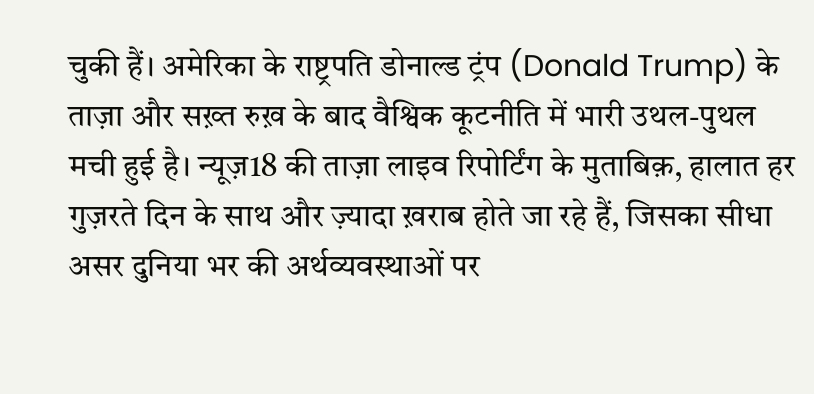चुकी हैं। अमेरिका के राष्ट्रपति डोनाल्ड ट्रंप (Donald Trump) के ताज़ा और सख़्त रुख़ के बाद वैश्विक कूटनीति में भारी उथल-पुथल मची हुई है। न्यूज़18 की ताज़ा लाइव रिपोर्टिंग के मुताबिक़, हालात हर गुज़रते दिन के साथ और ज़्यादा ख़राब होते जा रहे हैं, जिसका सीधा असर दुनिया भर की अर्थव्यवस्थाओं पर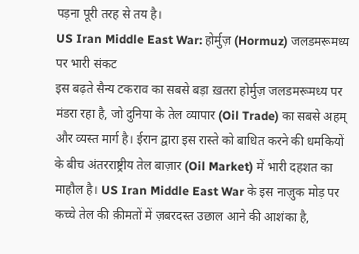पड़ना पूरी तरह से तय है।
US Iran Middle East War: होर्मुज़ (Hormuz) जलडमरूमध्य पर भारी संकट
इस बढ़ते सैन्य टकराव का सबसे बड़ा ख़तरा होर्मुज़ जलडमरूमध्य पर मंडरा रहा है, जो दुनिया के तेल व्यापार (Oil Trade) का सबसे अहम् और व्यस्त मार्ग है। ईरान द्वारा इस रास्ते को बाधित करने की धमकियों के बीच अंतरराष्ट्रीय तेल बाज़ार (Oil Market) में भारी दहशत का माहौल है। US Iran Middle East War के इस नाज़ुक मोड़ पर कच्चे तेल की क़ीमतों में ज़बरदस्त उछाल आने की आशंका है,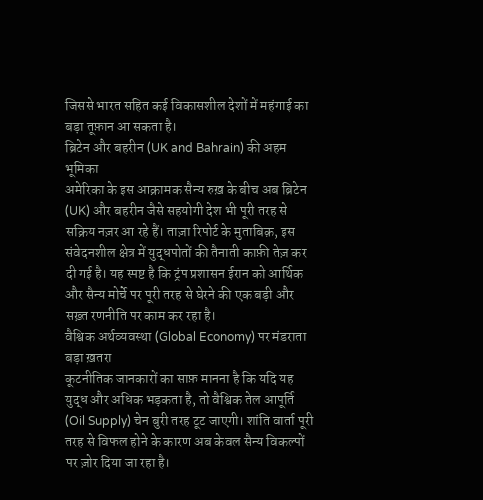जिससे भारत सहित कई विकासशील देशों में महंगाई का बड़ा तूफ़ान आ सकता है।
ब्रिटेन और बहरीन (UK and Bahrain) की अहम भूमिका
अमेरिका के इस आक्रामक सैन्य रुख़ के बीच अब ब्रिटेन (UK) और बहरीन जैसे सहयोगी देश भी पूरी तरह से सक्रिय नज़र आ रहे हैं। ताज़ा रिपोर्ट के मुताबिक़, इस संवेदनशील क्षेत्र में युद्धपोतों की तैनाती काफ़ी तेज़ कर दी गई है। यह स्पष्ट है कि ट्रंप प्रशासन ईरान को आर्थिक और सैन्य मोर्चे पर पूरी तरह से घेरने की एक बड़ी और सख़्त रणनीति पर काम कर रहा है।
वैश्विक अर्थव्यवस्था (Global Economy) पर मंडराता बड़ा ख़तरा
कूटनीतिक जानकारों का साफ़ मानना है कि यदि यह युद्ध और अधिक भड़कता है, तो वैश्विक तेल आपूर्ति (Oil Supply) चेन बुरी तरह टूट जाएगी। शांति वार्ता पूरी तरह से विफल होने के कारण अब केवल सैन्य विकल्पों पर ज़ोर दिया जा रहा है।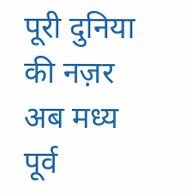पूरी दुनिया की नज़र अब मध्य पूर्व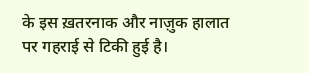के इस ख़तरनाक और नाज़ुक हालात पर गहराई से टिकी हुई है।